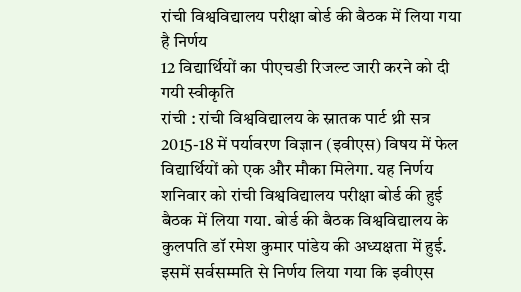रांची विश्वविद्यालय परीक्षा बोर्ड की बैठक में लिया गया है निर्णय
12 विद्यार्थियों का पीएचडी रिजल्ट जारी करने को दी गयी स्वीकृति
रांची : रांची विश्वविद्यालय के स्नातक पार्ट थ्री सत्र 2015-18 में पर्यावरण विज्ञान (इवीएस) विषय में फेल विद्यार्थियों को एक और मौका मिलेगा. यह निर्णय शनिवार को रांची विश्वविद्यालय परीक्षा बोर्ड की हुई बैठक में लिया गया. बोर्ड की बैठक विश्वविद्यालय के कुलपति डॉ रमेश कुमार पांडेय की अध्यक्षता में हुई. इसमें सर्वसम्मति से निर्णय लिया गया कि इवीएस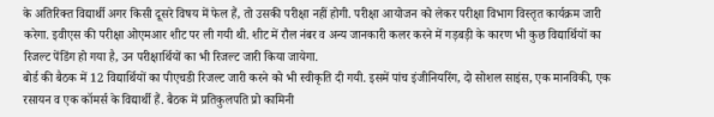के अतिरिक्त विद्यार्थी अगर किसी दूसरे विषय में फेल हैं, तो उसकी परीक्षा नहीं होगी. परीक्षा आयोजन को लेकर परीक्षा विभाग विस्तृत कार्यक्रम जारी करेगा. इवीएस की परीक्षा ओएमआर शीट पर ली गयी थी. शीट में रौल नंबर व अन्य जानकारी कलर करने में गड़बड़ी के कारण भी कुछ विद्यार्थियों का रिजल्ट पेंडिंग हो गया है, उन परीक्षार्थियों का भी रिजल्ट जारी किया जायेगा.
बोर्ड की बैठक में 12 विद्यार्थियों का पीएचडी रिजल्ट जारी करने को भी स्वीकृति दी गयी. इसमें पांच इंजीनियरिंग, दो सोशल साइंस, एक मानविकी, एक रसायन व एक कॉमर्स के विद्यार्थी हैं. बैठक में प्रतिकुलपति प्रो कामिनी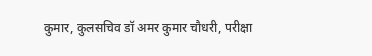कुमार, कुलसचिव डॉ अमर कुमार चौधरी, परीक्षा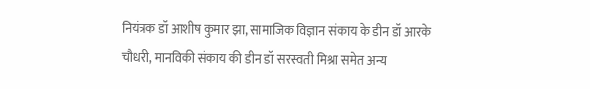नियंत्रक डॉ आशीष कुमार झा, सामाजिक विज्ञान संकाय के डीन डॉ आरके चौधरी, मानविकी संकाय की डीन डॉ सरस्वती मिश्रा समेत अन्य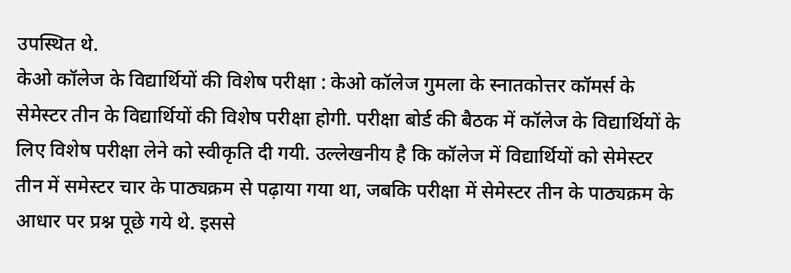उपस्थित थे.
केओ कॉलेज के विद्यार्थियों की विशेष परीक्षा : केओ कॉलेज गुमला के स्नातकोत्तर कॉमर्स के सेमेस्टर तीन के विद्यार्थियों की विशेष परीक्षा होगी. परीक्षा बोर्ड की बैठक में कॉलेज के विद्यार्थियों के लिए विशेष परीक्षा लेने को स्वीकृति दी गयी. उल्लेखनीय है कि कॉलेज में विद्यार्थियों को सेमेस्टर तीन में समेस्टर चार के पाठ्यक्रम से पढ़ाया गया था, जबकि परीक्षा में सेमेस्टर तीन के पाठ्यक्रम के आधार पर प्रश्न पूछे गये थे. इससे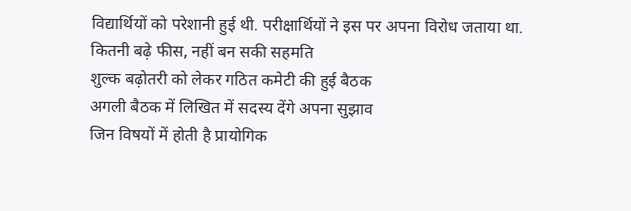विद्यार्थियों को परेशानी हुई थी. परीक्षार्थियों ने इस पर अपना विरोध जताया था.
कितनी बढ़े फीस, नहीं बन सकी सहमति
शुल्क बढ़ोतरी को लेकर गठित कमेटी की हुई बैठक
अगली बैठक में लिखित में सदस्य देंगे अपना सुझाव
जिन विषयों में होती है प्रायोगिक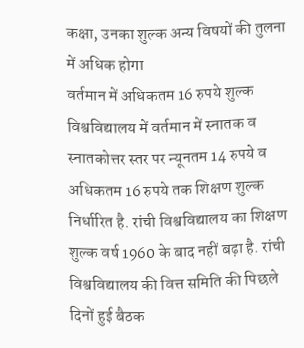कक्षा, उनका शुल्क अन्य विषयों की तुलना में अधिक होगा
वर्तमान में अधिकतम 16 रुपये शुल्क
विश्वविद्यालय में वर्तमान में स्नातक व स्नातकोत्तर स्तर पर न्यूनतम 14 रुपये व अधिकतम 16 रुपये तक शिक्षण शुल्क निर्धारित है. रांची विश्वविद्यालय का शिक्षण शुल्क वर्ष 1960 के बाद नहीं बढ़ा है. रांची विश्वविद्यालय की वित्त समिति की पिछले दिनों हुई बैठक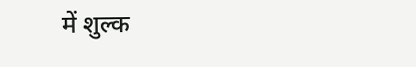में शुल्क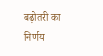बढ़ोतरी का निर्णय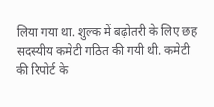लिया गया था. शुल्क में बढ़ोतरी के लिए छह सदस्यीय कमेटी गठित की गयी थी. कमेटी की रिपोर्ट के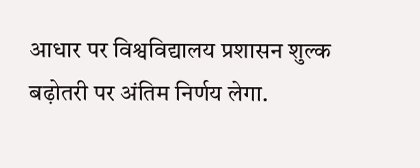आधार पर विश्वविद्यालय प्रशासन शुल्क बढ़ोतरी पर अंतिम निर्णय लेगा.